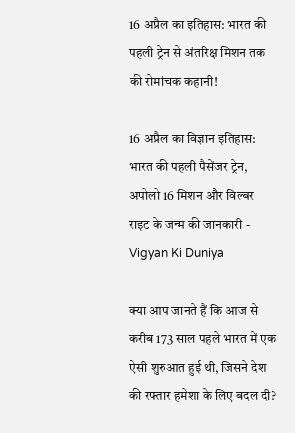16 अप्रैल का इतिहास: भारत की पहली ट्रेन से अंतरिक्ष मिशन तक की रोमांचक कहानी!

16 अप्रैल का विज्ञान इतिहास: भारत की पहली पैसेंजर ट्रेन, अपोलो 16 मिशन और विल्बर राइट के जन्म की जानकारी - Vigyan Ki Duniya

क्या आप जानते हैं कि आज से करीब 173 साल पहले भारत में एक ऐसी शुरुआत हुई थी, जिसने देश की रफ्तार हमेशा के लिए बदल दी?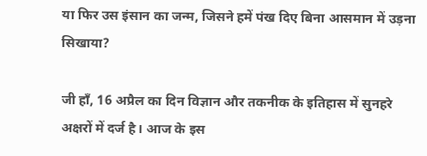या फिर उस इंसान का जन्म, जिसने हमें पंख दिए बिना आसमान में उड़ना सिखाया?

जी हाँ, 16 अप्रैल का दिन विज्ञान और तकनीक के इतिहास में सुनहरे अक्षरों में दर्ज है। आज के इस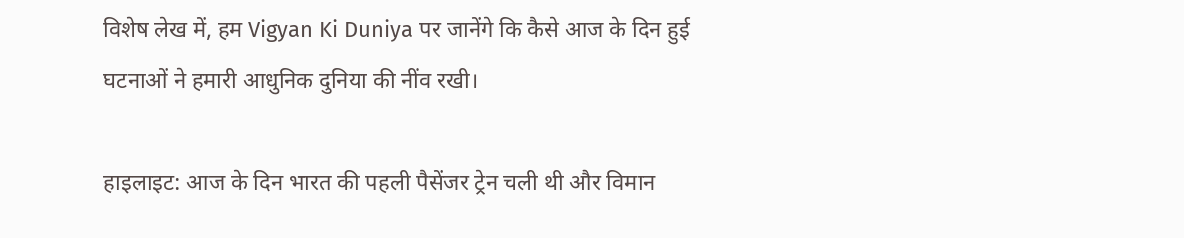विशेष लेख में, हम Vigyan Ki Duniya पर जानेंगे कि कैसे आज के दिन हुई घटनाओं ने हमारी आधुनिक दुनिया की नींव रखी।

हाइलाइट: आज के दिन भारत की पहली पैसेंजर ट्रेन चली थी और विमान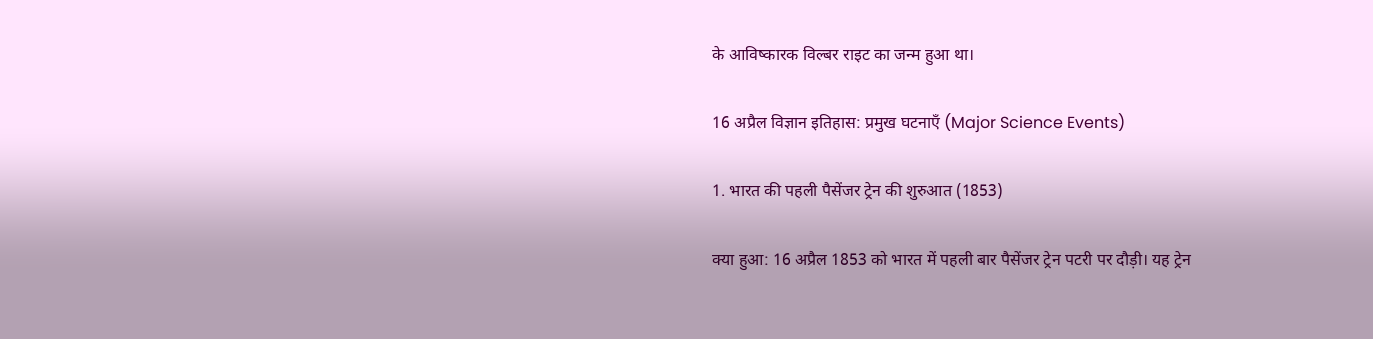के आविष्कारक विल्बर राइट का जन्म हुआ था।

16 अप्रैल विज्ञान इतिहास: प्रमुख घटनाएँ (Major Science Events)

1. भारत की पहली पैसेंजर ट्रेन की शुरुआत (1853)

क्या हुआ: 16 अप्रैल 1853 को भारत में पहली बार पैसेंजर ट्रेन पटरी पर दौड़ी। यह ट्रेन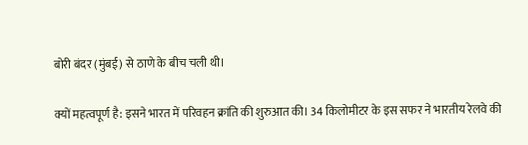बोरी बंदर (मुंबई) से ठाणे के बीच चली थी।

क्यों महत्वपूर्ण है: इसने भारत में परिवहन क्रांति की शुरुआत की। 34 किलोमीटर के इस सफर ने भारतीय रेलवे की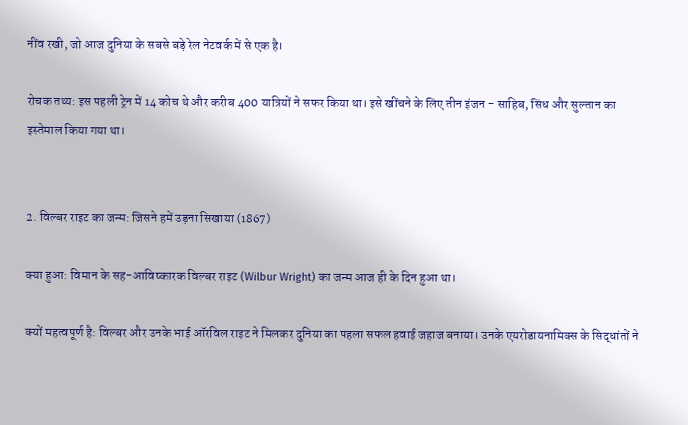नींव रखी, जो आज दुनिया के सबसे बड़े रेल नेटवर्क में से एक है।

रोचक तथ्य: इस पहली ट्रेन में 14 कोच थे और करीब 400 यात्रियों ने सफर किया था। इसे खींचने के लिए तीन इंजन - साहिब, सिंध और सुल्तान का इस्तेमाल किया गया था।


2. विल्बर राइट का जन्म: जिसने हमें उड़ना सिखाया (1867)

क्या हुआ: विमान के सह-आविष्कारक विल्बर राइट (Wilbur Wright) का जन्म आज ही के दिन हुआ था।

क्यों महत्वपूर्ण है: विल्बर और उनके भाई ऑरविल राइट ने मिलकर दुनिया का पहला सफल हवाई जहाज बनाया। उनके एयरोडायनामिक्स के सिद्धांतों ने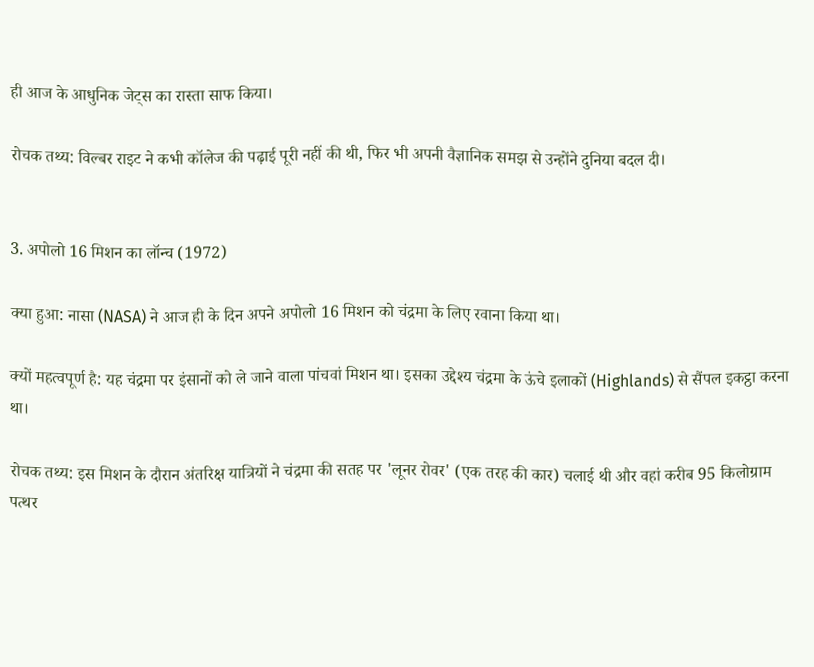ही आज के आधुनिक जेट्स का रास्ता साफ किया।

रोचक तथ्य: विल्बर राइट ने कभी कॉलेज की पढ़ाई पूरी नहीं की थी, फिर भी अपनी वैज्ञानिक समझ से उन्होंने दुनिया बदल दी।


3. अपोलो 16 मिशन का लॉन्च (1972)

क्या हुआ: नासा (NASA) ने आज ही के दिन अपने अपोलो 16 मिशन को चंद्रमा के लिए रवाना किया था।

क्यों महत्वपूर्ण है: यह चंद्रमा पर इंसानों को ले जाने वाला पांचवां मिशन था। इसका उद्देश्य चंद्रमा के ऊंचे इलाकों (Highlands) से सैंपल इकट्ठा करना था।

रोचक तथ्य: इस मिशन के दौरान अंतरिक्ष यात्रियों ने चंद्रमा की सतह पर 'लूनर रोवर' (एक तरह की कार) चलाई थी और वहां करीब 95 किलोग्राम पत्थर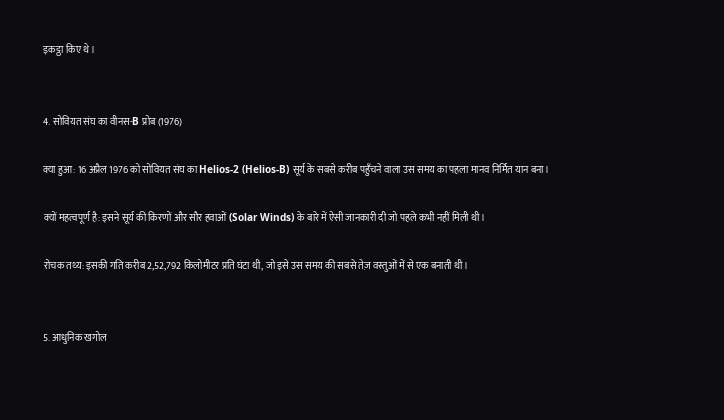इकट्ठा किए थे।


4. सोवियत संघ का वीनस-B प्रोब (1976)

क्या हुआ: 16 अप्रैल 1976 को सोवियत संघ का Helios-2 (Helios-B) सूर्य के सबसे करीब पहुँचने वाला उस समय का पहला मानव निर्मित यान बना।

क्यों महत्वपूर्ण है: इसने सूर्य की किरणों और सौर हवाओं (Solar Winds) के बारे में ऐसी जानकारी दी जो पहले कभी नहीं मिली थी।

रोचक तथ्य: इसकी गति करीब 2,52,792 किलोमीटर प्रति घंटा थी, जो इसे उस समय की सबसे तेज़ वस्तुओं में से एक बनाती थी।


5. आधुनिक खगोल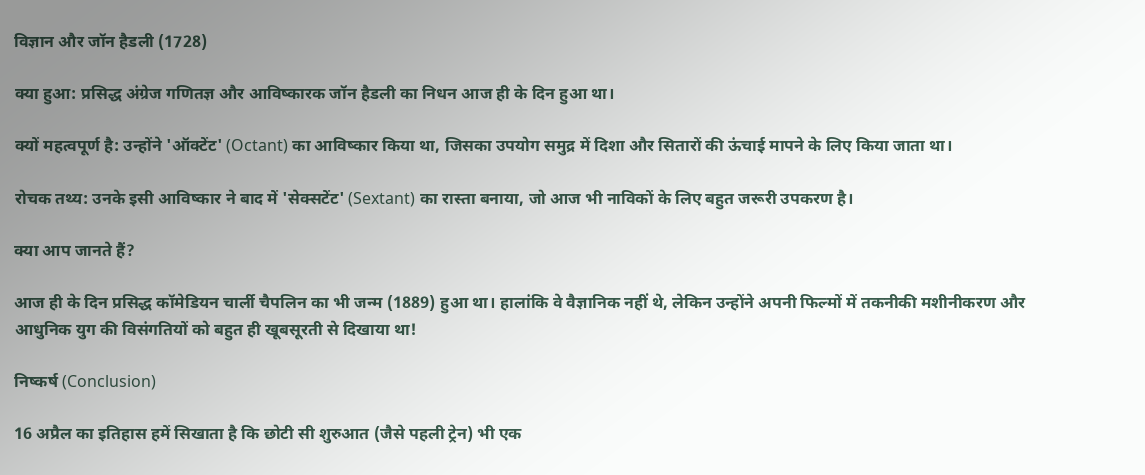विज्ञान और जॉन हैडली (1728)

क्या हुआ: प्रसिद्ध अंग्रेज गणितज्ञ और आविष्कारक जॉन हैडली का निधन आज ही के दिन हुआ था।

क्यों महत्वपूर्ण है: उन्होंने 'ऑक्टेंट' (Octant) का आविष्कार किया था, जिसका उपयोग समुद्र में दिशा और सितारों की ऊंचाई मापने के लिए किया जाता था।

रोचक तथ्य: उनके इसी आविष्कार ने बाद में 'सेक्सटेंट' (Sextant) का रास्ता बनाया, जो आज भी नाविकों के लिए बहुत जरूरी उपकरण है।

क्या आप जानते हैं?

आज ही के दिन प्रसिद्ध कॉमेडियन चार्ली चैपलिन का भी जन्म (1889) हुआ था। हालांकि वे वैज्ञानिक नहीं थे, लेकिन उन्होंने अपनी फिल्मों में तकनीकी मशीनीकरण और आधुनिक युग की विसंगतियों को बहुत ही खूबसूरती से दिखाया था!

निष्कर्ष (Conclusion)

16 अप्रैल का इतिहास हमें सिखाता है कि छोटी सी शुरुआत (जैसे पहली ट्रेन) भी एक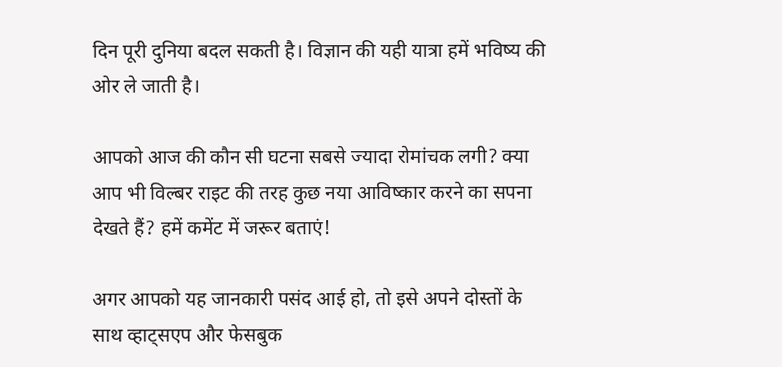दिन पूरी दुनिया बदल सकती है। विज्ञान की यही यात्रा हमें भविष्य की ओर ले जाती है।

आपको आज की कौन सी घटना सबसे ज्यादा रोमांचक लगी? क्या आप भी विल्बर राइट की तरह कुछ नया आविष्कार करने का सपना देखते हैं? हमें कमेंट में जरूर बताएं!

अगर आपको यह जानकारी पसंद आई हो, तो इसे अपने दोस्तों के साथ व्हाट्सएप और फेसबुक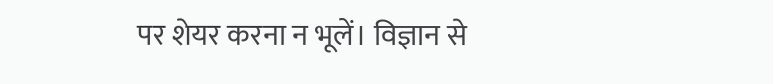पर शेयर करना न भूलें। विज्ञान से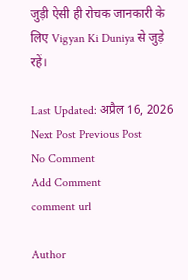जुड़ी ऐसी ही रोचक जानकारी के लिए Vigyan Ki Duniya से जुड़े रहें।

Last Updated: अप्रैल 16, 2026
Next Post Previous Post
No Comment
Add Comment
comment url

Author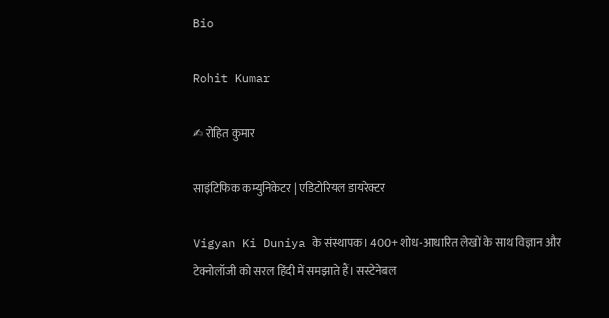Bio

Rohit Kumar

✍ रोहित कुमार

साइंटिफिक कम्युनिकेटर | एडिटोरियल डायरेक्टर

Vigyan Ki Duniya के संस्थापक। 400+ शोध-आधारित लेखों के साथ विज्ञान और टेक्नोलॉजी को सरल हिंदी में समझाते हैं। सस्टेनेबल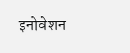इनोवेशन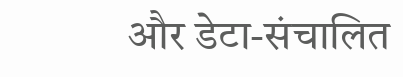और डेटा-संचालित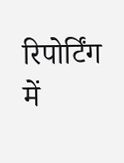रिपोर्टिंग में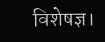विशेषज्ञ।